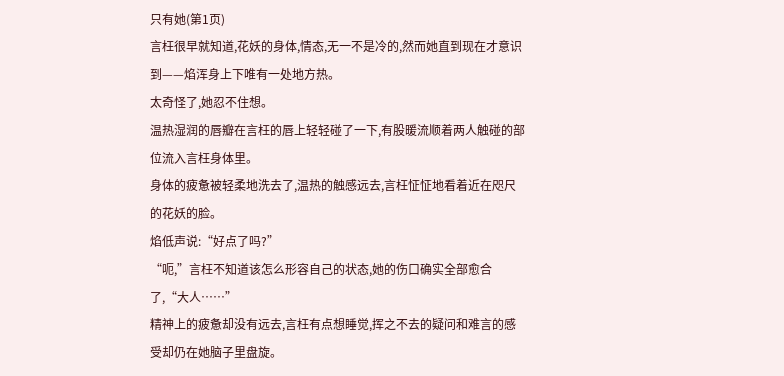只有她(第1页)
言枉很早就知道,花妖的身体,情态,无一不是冷的,然而她直到现在才意识到——焰浑身上下唯有一处地方热。
太奇怪了,她忍不住想。
温热湿润的唇瓣在言枉的唇上轻轻碰了一下,有股暖流顺着两人触碰的部位流入言枉身体里。
身体的疲惫被轻柔地洗去了,温热的触感远去,言枉怔怔地看着近在咫尺的花妖的脸。
焰低声说:“好点了吗?”
“呃,”言枉不知道该怎么形容自己的状态,她的伤口确实全部愈合了,“大人……”
精神上的疲惫却没有远去,言枉有点想睡觉,挥之不去的疑问和难言的感受却仍在她脑子里盘旋。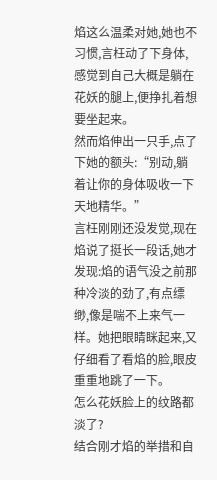焰这么温柔对她,她也不习惯,言枉动了下身体,感觉到自己大概是躺在花妖的腿上,便挣扎着想要坐起来。
然而焰伸出一只手,点了下她的额头:“别动,躺着让你的身体吸收一下天地精华。”
言枉刚刚还没发觉,现在焰说了挺长一段话,她才发现:焰的语气没之前那种冷淡的劲了,有点缥缈,像是喘不上来气一样。她把眼睛眯起来,又仔细看了看焰的脸,眼皮重重地跳了一下。
怎么花妖脸上的纹路都淡了?
结合刚才焰的举措和自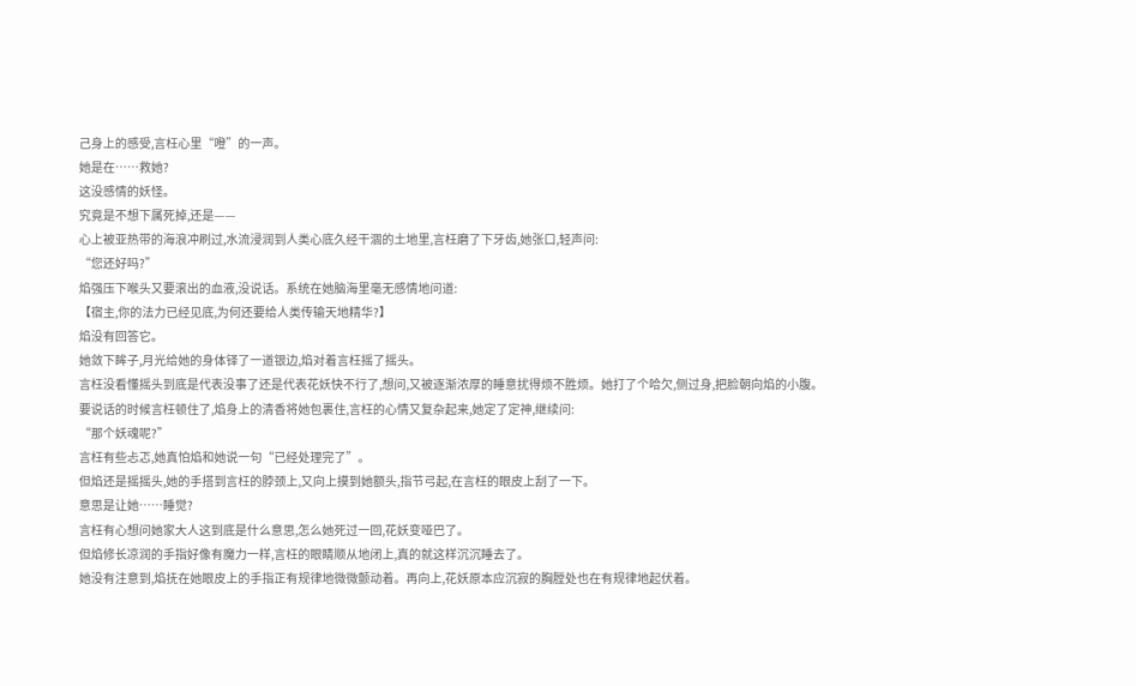己身上的感受,言枉心里“噔”的一声。
她是在……救她?
这没感情的妖怪。
究竟是不想下属死掉,还是——
心上被亚热带的海浪冲刷过,水流浸润到人类心底久经干涸的土地里,言枉磨了下牙齿,她张口,轻声问:
“您还好吗?”
焰强压下喉头又要滚出的血液,没说话。系统在她脑海里毫无感情地问道:
【宿主,你的法力已经见底,为何还要给人类传输天地精华?】
焰没有回答它。
她敛下眸子,月光给她的身体铎了一道银边,焰对着言枉摇了摇头。
言枉没看懂摇头到底是代表没事了还是代表花妖快不行了,想问,又被逐渐浓厚的睡意扰得烦不胜烦。她打了个哈欠,侧过身,把脸朝向焰的小腹。
要说话的时候言枉顿住了,焰身上的清香将她包裹住,言枉的心情又复杂起来,她定了定神,继续问:
“那个妖魂呢?”
言枉有些忐忑,她真怕焰和她说一句“已经处理完了”。
但焰还是摇摇头,她的手搭到言枉的脖颈上,又向上摸到她额头,指节弓起,在言枉的眼皮上刮了一下。
意思是让她……睡觉?
言枉有心想问她家大人这到底是什么意思,怎么她死过一回,花妖变哑巴了。
但焰修长凉润的手指好像有魔力一样,言枉的眼睛顺从地闭上,真的就这样沉沉睡去了。
她没有注意到,焰抚在她眼皮上的手指正有规律地微微颤动着。再向上,花妖原本应沉寂的胸膛处也在有规律地起伏着。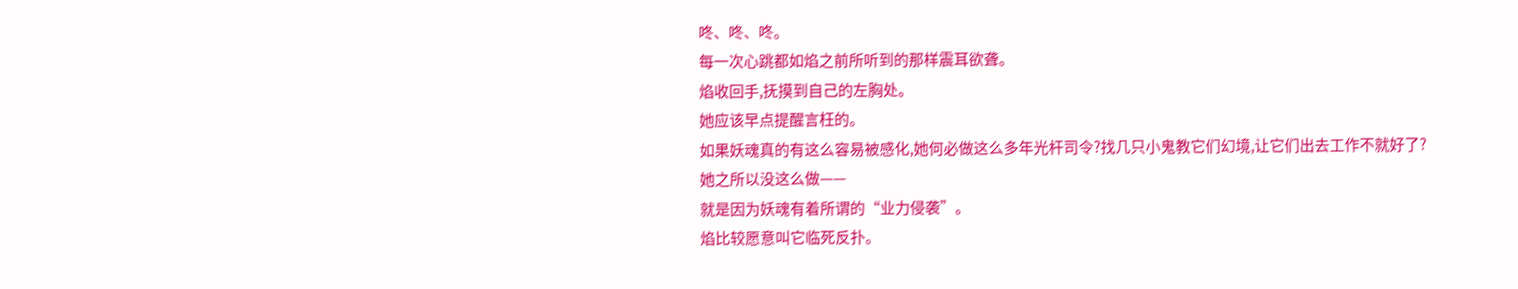咚、咚、咚。
每一次心跳都如焰之前所听到的那样震耳欲聋。
焰收回手,抚摸到自己的左胸处。
她应该早点提醒言枉的。
如果妖魂真的有这么容易被感化,她何必做这么多年光杆司令?找几只小鬼教它们幻境,让它们出去工作不就好了?
她之所以没这么做——
就是因为妖魂有着所谓的“业力侵袭”。
焰比较愿意叫它临死反扑。